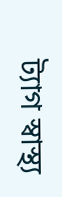ট্যাগ স্বাস্থ্য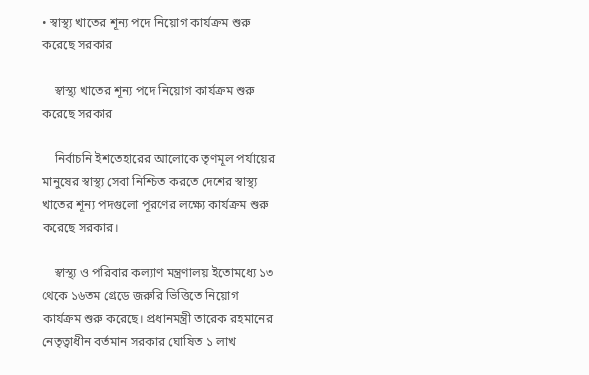• স্বাস্থ্য খাতের শূন্য পদে নিয়োগ কার্যক্রম শুরু করেছে সরকার

    স্বাস্থ্য খাতের শূন্য পদে নিয়োগ কার্যক্রম শুরু করেছে সরকার

    নির্বাচনি ইশতেহারের আলোকে তৃণমূল পর্যায়ের মানুষের স্বাস্থ্য সেবা নিশ্চিত করতে দেশের স্বাস্থ্য খাতের শূন্য পদগুলো পূরণের লক্ষ্যে কার্যক্রম শুরু করেছে সরকার।

    স্বাস্থ্য ও পরিবার কল্যাণ মন্ত্রণালয় ইতোমধ্যে ১৩ থেকে ১৬তম গ্রেডে জরুরি ভিত্তিতে নিয়োগ কার্যক্রম শুরু করেছে। প্রধানমন্ত্রী তারেক রহমানের নেতৃত্বাধীন বর্তমান সরকার ঘোষিত ১ লাখ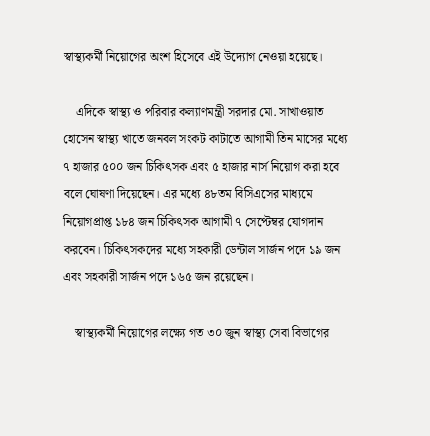স্বাস্থ্যকর্মী নিয়োগের অংশ হিসেবে এই উদ্যোগ নেওয়া হয়েছে।

    এদিকে স্বাস্থ্য ও পরিবার কল্যাণমন্ত্রী সরদার মো. সাখাওয়াত হোসেন স্বাস্থ্য খাতে জনবল সংকট কাটাতে আগামী তিন মাসের মধ্যে ৭ হাজার ৫০০ জন চিকিৎসক এবং ৫ হাজার নার্স নিয়োগ করা হবে বলে ঘোষণা দিয়েছেন। এর মধ্যে ৪৮তম বিসিএসের মাধ্যমে নিয়োগপ্রাপ্ত ১৮৪ জন চিকিৎসক আগামী ৭ সেপ্টেম্বর যোগদান করবেন। চিকিৎসকদের মধ্যে সহকারী ডেন্টাল সার্জন পদে ১৯ জন এবং সহকারী সার্জন পদে ১৬৫ জন রয়েছেন।

    স্বাস্থ্যকর্মী নিয়োগের লক্ষ্যে গত ৩০ জুন স্বাস্থ্য সেবা বিভাগের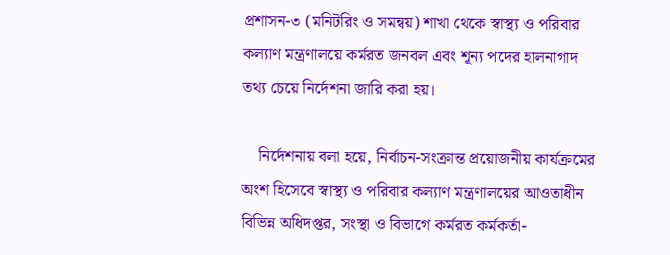প্রশাসন-৩ (মনিটরিং ও সমন্বয়) শাখা থেকে স্বাস্থ্য ও পরিবার কল্যাণ মন্ত্রণালয়ে কর্মরত জনবল এবং শূন্য পদের হালনাগাদ তথ্য চেয়ে নির্দেশনা জারি করা হয়।

    নির্দেশনায় বলা হয়ে, নির্বাচন-সংক্রান্ত প্রয়োজনীয় কার্যক্রমের অংশ হিসেবে স্বাস্থ্য ও পরিবার কল্যাণ মন্ত্রণালয়ের আওতাধীন বিভিন্ন অধিদপ্তর, সংস্থা ও বিভাগে কর্মরত কর্মকর্তা-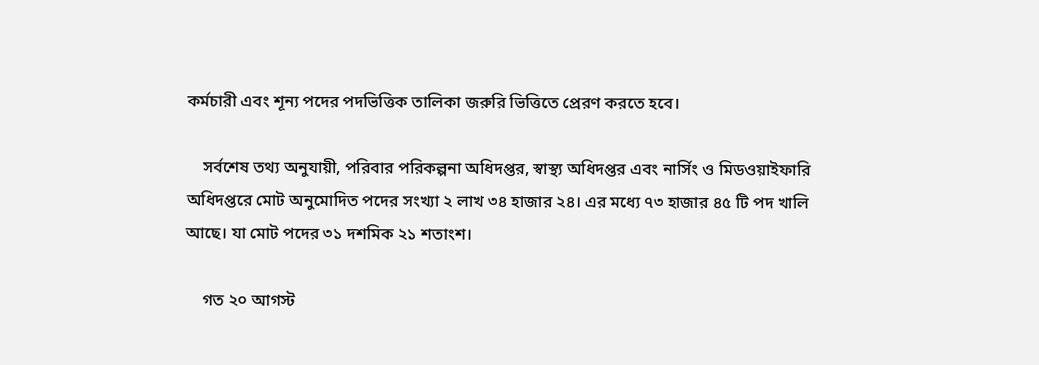কর্মচারী এবং শূন্য পদের পদভিত্তিক তালিকা জরুরি ভিত্তিতে প্রেরণ করতে হবে।

    সর্বশেষ তথ্য অনুযায়ী, পরিবার পরিকল্পনা অধিদপ্তর, স্বাস্থ্য অধিদপ্তর এবং নার্সিং ও মিডওয়াইফারি অধিদপ্তরে মোট অনুমোদিত পদের সংখ্যা ২ লাখ ৩৪ হাজার ২৪। এর মধ্যে ৭৩ হাজার ৪৫ টি পদ খালি আছে। যা মোট পদের ৩১ দশমিক ২১ শতাংশ।

    গত ২০ আগস্ট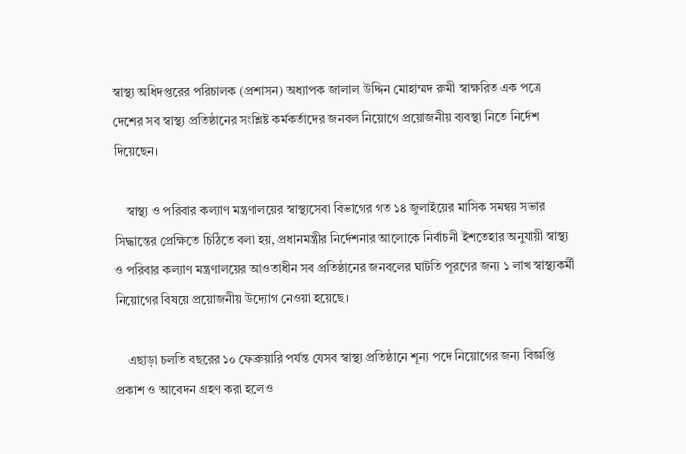স্বাস্থ্য অধিদপ্তরের পরিচালক (প্রশাসন) অধ্যাপক জালাল উদ্দিন মোহাম্মদ রুমী স্বাক্ষরিত এক পত্রে দেশের সব স্বাস্থ্য প্রতিষ্ঠানের সংশ্লিষ্ট কর্মকর্তাদের জনবল নিয়োগে প্রয়োজনীয় ব্যবস্থা নিতে নির্দেশ দিয়েছেন।

    স্বাস্থ্য ও পরিবার কল্যাণ মন্ত্রণালয়ের স্বাস্থ্যসেবা বিভাগের গত ১৪ জুলাইয়ের মাসিক সমন্বয় সভার সিদ্ধান্তের প্রেক্ষিতে চিঠিতে বলা হয়, প্রধানমন্ত্রীর নির্দেশনার আলোকে নির্বাচনী ইশতেহার অনুযায়ী স্বাস্থ্য ও পরিবার কল্যাণ মন্ত্রণালয়ের আওতাধীন সব প্রতিষ্ঠানের জনবলের ঘাটতি পূরণের জন্য ১ লাখ স্বাস্থ্যকর্মী নিয়োগের বিষয়ে প্রয়োজনীয় উদ্যোগ নেওয়া হয়েছে।

    এছাড়া চলতি বছরের ১০ ফেব্রুয়ারি পর্যন্ত যেসব স্বাস্থ্য প্রতিষ্ঠানে শূন্য পদে নিয়োগের জন্য বিজ্ঞপ্তি প্রকাশ ও আবেদন গ্রহণ করা হলেও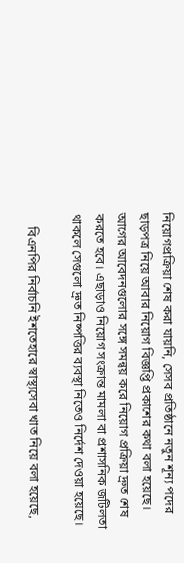নিয়োগপ্রক্রিয়া শেষ করা যায়নি, সেসব প্রতিষ্ঠানে নতুন শূন্য পদের ছাড়পত্র নিয়ে আবার নিয়োগ বিজ্ঞপ্তি প্রকাশের কথা বলা হয়েছে। আগের আবেদনগুলোর সঙ্গে সমন্বয় করে নিয়োগ প্রক্রিয়া দ্রুত শেষ করতে হবে। এছাড়াও নিয়োগ সংক্রান্ত মামলা বা প্রশাসনিক জটিলতা থাকলে সেগুলো দ্রুত নিষ্পত্তির ব্যবস্থা নিতেও নির্দেশ দেওয়া হয়েছে।

    বিএনপির নির্বাচনি ইশতেহারে স্বাস্থ্যসেবা খাত নিয়ে বলা হয়েছে,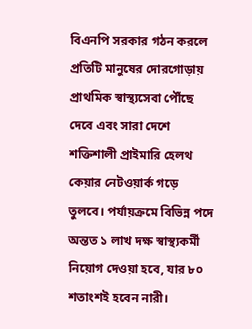বিএনপি সরকার গঠন করলে প্রতিটি মানুষের দোরগোড়ায় প্রাথমিক স্বাস্থ্যসেবা পৌঁছে দেবে এবং সারা দেশে শক্তিশালী প্রাইমারি হেলথ কেয়ার নেটওয়ার্ক গড়ে তুলবে। পর্যায়ক্রমে বিভিন্ন পদে অন্তত ১ লাখ দক্ষ স্বাস্থ্যকর্মী নিয়োগ দেওয়া হবে, যার ৮০ শতাংশই হবেন নারী।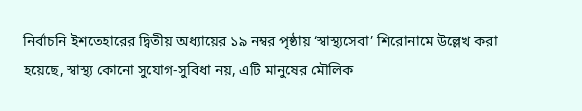নির্বাচনি ইশতেহারের দ্বিতীয় অধ্যায়ের ১৯ নম্বর পৃষ্ঠায় ‘স্বাস্থ্যসেবা’ শিরোনামে উল্লেখ করা হয়েছে, স্বাস্থ্য কোনো সুযোগ-সুবিধা নয়, এটি মানুষের মৌলিক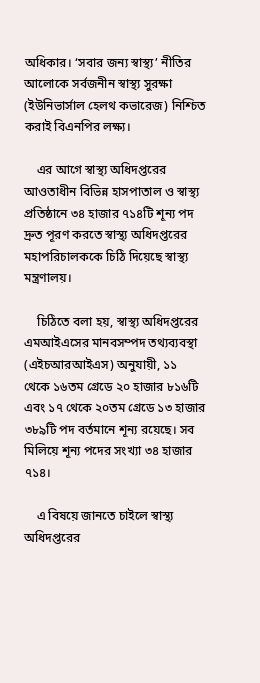অধিকার। ‘সবার জন্য স্বাস্থ্য’ নীতির আলোকে সর্বজনীন স্বাস্থ্য সুরক্ষা (ইউনিভার্সাল হেলথ কভারেজ) নিশ্চিত করাই বিএনপির লক্ষ্য।

    এর আগে স্বাস্থ্য অধিদপ্তরের আওতাধীন বিভিন্ন হাসপাতাল ও স্বাস্থ্য প্রতিষ্ঠানে ৩৪ হাজার ৭১৪টি শূন্য পদ দ্রুত পূরণ করতে স্বাস্থ্য অধিদপ্তরের মহাপরিচালককে চিঠি দিয়েছে স্বাস্থ্য মন্ত্রণালয়।

    চিঠিতে বলা হয়, স্বাস্থ্য অধিদপ্তরের এমআইএসের মানবসম্পদ তথ্যব্যবস্থা (এইচআরআইএস) অনুযায়ী, ১১ থেকে ১৬তম গ্রেডে ২০ হাজার ৮১৬টি এবং ১৭ থেকে ২০তম গ্রেডে ১৩ হাজার ৩৮৯টি পদ বর্তমানে শূন্য রয়েছে। সব মিলিয়ে শূন্য পদের সংখ্যা ৩৪ হাজার ৭১৪।

    এ বিষয়ে জানতে চাইলে স্বাস্থ্য অধিদপ্তরের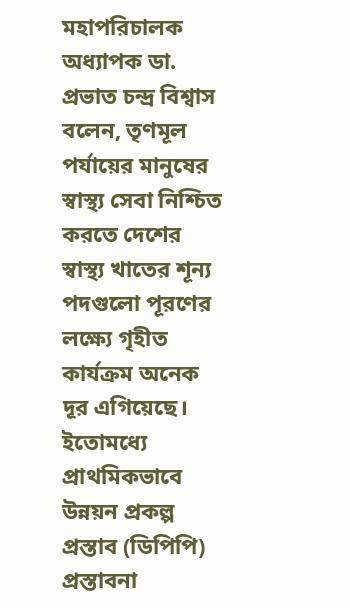মহাপরিচালক অধ্যাপক ডা. প্রভাত চন্দ্র বিশ্বাস বলেন, তৃণমূল পর্যায়ের মানুষের স্বাস্থ্য সেবা নিশ্চিত করতে দেশের স্বাস্থ্য খাতের শূন্য পদগুলো পূরণের লক্ষ্যে গৃহীত কার্যক্রম অনেক দূর এগিয়েছে। ইতোমধ্যে প্রাথমিকভাবে উন্নয়ন প্রকল্প প্রস্তাব (ডিপিপি) প্রস্তাবনা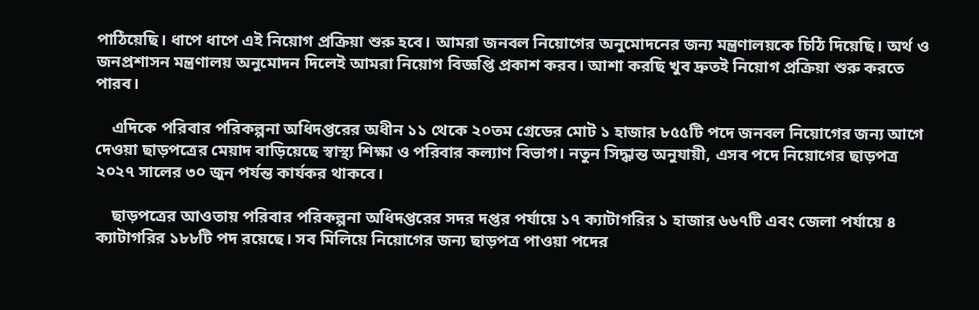পাঠিয়েছি। ধাপে ধাপে এই নিয়োগ প্রক্রিয়া শুরু হবে। আমরা জনবল নিয়োগের অনুমোদনের জন্য মন্ত্রণালয়কে চিঠি দিয়েছি। অর্থ ও জনপ্রশাসন মন্ত্রণালয় অনুমোদন দিলেই আমরা নিয়োগ বিজ্ঞপ্তি প্রকাশ করব। আশা করছি খুব দ্রুতই নিয়োগ প্রক্রিয়া শুরু করতে পারব।

    এদিকে পরিবার পরিকল্পনা অধিদপ্তরের অধীন ১১ থেকে ২০তম গ্রেডের মোট ১ হাজার ৮৫৫টি পদে জনবল নিয়োগের জন্য আগে দেওয়া ছাড়পত্রের মেয়াদ বাড়িয়েছে স্বাস্থ্য শিক্ষা ও পরিবার কল্যাণ বিভাগ। নতুন সিদ্ধান্ত অনুযায়ী, এসব পদে নিয়োগের ছাড়পত্র ২০২৭ সালের ৩০ জুন পর্যন্ত কার্যকর থাকবে।

    ছাড়পত্রের আওতায় পরিবার পরিকল্পনা অধিদপ্তরের সদর দপ্তর পর্যায়ে ১৭ ক্যাটাগরির ১ হাজার ৬৬৭টি এবং জেলা পর্যায়ে ৪ ক্যাটাগরির ১৮৮টি পদ রয়েছে। সব মিলিয়ে নিয়োগের জন্য ছাড়পত্র পাওয়া পদের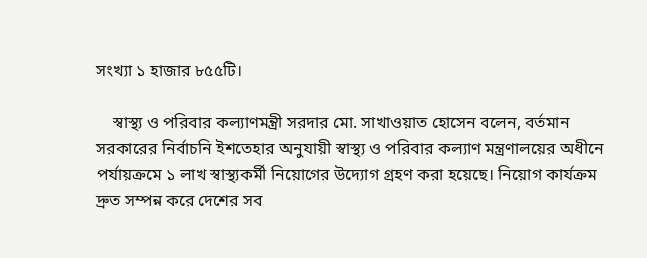সংখ্যা ১ হাজার ৮৫৫টি।

    স্বাস্থ্য ও পরিবার কল্যাণমন্ত্রী সরদার মো. সাখাওয়াত হোসেন বলেন, বর্তমান সরকারের নির্বাচনি ইশতেহার অনুযায়ী স্বাস্থ্য ও পরিবার কল্যাণ মন্ত্রণালয়ের অধীনে পর্যায়ক্রমে ১ লাখ স্বাস্থ্যকর্মী নিয়োগের উদ্যোগ গ্রহণ করা হয়েছে। নিয়োগ কার্যক্রম দ্রুত সম্পন্ন করে দেশের সব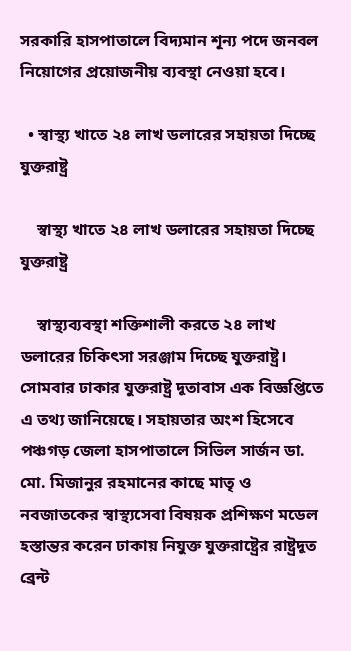সরকারি হাসপাতালে বিদ্যমান শূন্য পদে জনবল নিয়োগের প্রয়োজনীয় ব্যবস্থা নেওয়া হবে।

  • স্বাস্থ্য খাতে ২৪ লাখ ডলারের সহায়তা দিচ্ছে যুক্তরাষ্ট্র

    স্বাস্থ্য খাতে ২৪ লাখ ডলারের সহায়তা দিচ্ছে যুক্তরাষ্ট্র

    স্বাস্থ্যব্যবস্থা শক্তিশালী করতে ২৪ লাখ ডলারের চিকিৎসা সরঞ্জাম দিচ্ছে যুক্তরাষ্ট্র। সোমবার ঢাকার যুক্তরাষ্ট্র দূতাবাস এক বিজ্ঞপ্তিতে এ তথ্য জানিয়েছে। সহায়তার অংশ হিসেবে পঞ্চগড় জেলা হাসপাতালে সিভিল সার্জন ডা. মো. মিজানুর রহমানের কাছে মাতৃ ও নবজাতকের স্বাস্থ্যসেবা বিষয়ক প্রশিক্ষণ মডেল হস্তান্তর করেন ঢাকায় নিযুক্ত যুক্তরাষ্ট্রের রাষ্ট্রদূত ব্রেন্ট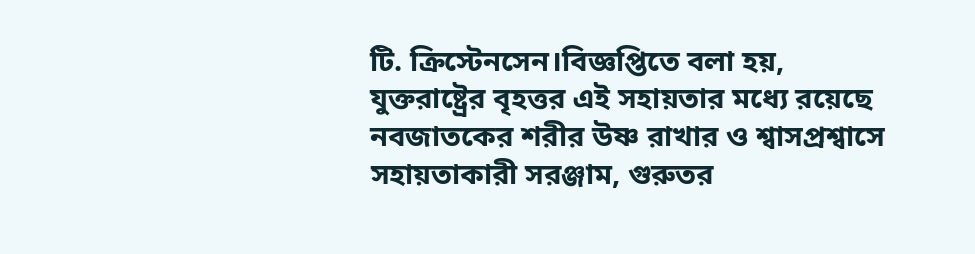টি. ক্রিস্টেনসেন।বিজ্ঞপ্তিতে বলা হয়, যুক্তরাষ্ট্রের বৃহত্তর এই সহায়তার মধ্যে রয়েছে নবজাতকের শরীর উষ্ণ রাখার ও শ্বাসপ্রশ্বাসে সহায়তাকারী সরঞ্জাম, গুরুতর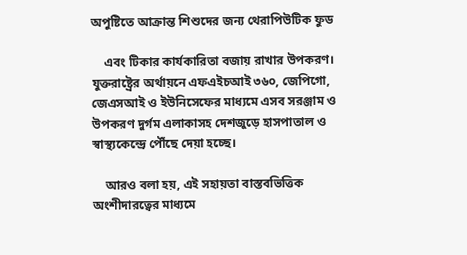অপুষ্টিতে আক্রান্ত শিশুদের জন্য থেরাপিউটিক ফুড

    এবং টিকার কার্যকারিতা বজায় রাখার উপকরণ। যুক্তরাষ্ট্রের অর্থায়নে এফএইচআই ৩৬০, জেপিগো, জেএসআই ও ইউনিসেফের মাধ্যমে এসব সরঞ্জাম ও উপকরণ দুর্গম এলাকাসহ দেশজুড়ে হাসপাতাল ও স্বাস্থ্যকেন্দ্রে পৌঁছে দেয়া হচ্ছে।

    আরও বলা হয়, এই সহায়তা বাস্তবভিত্তিক অংশীদারত্বের মাধ্যমে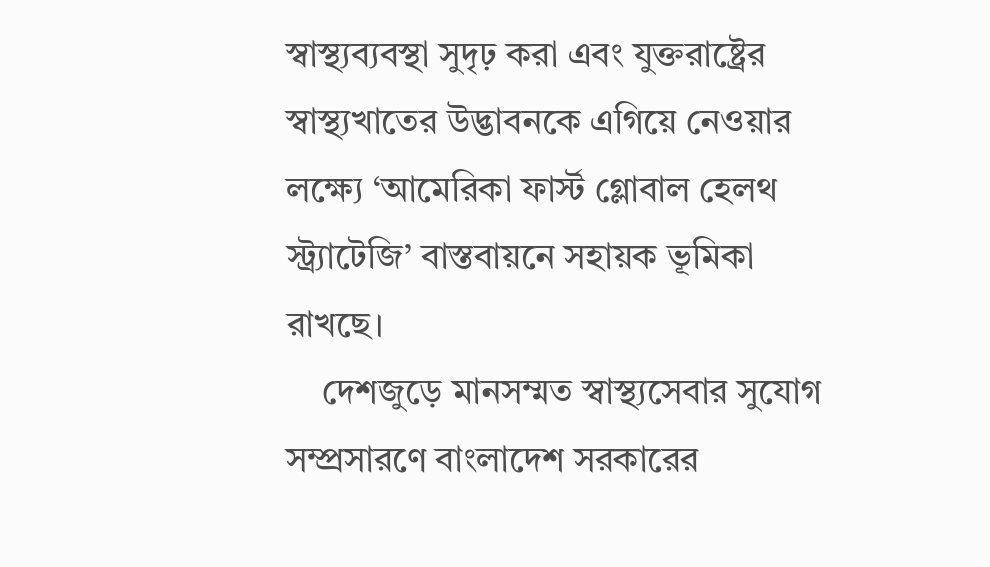স্বাস্থ্যব্যবস্থা সুদৃঢ় করা এবং যুক্তরাষ্ট্রের স্বাস্থ্যখাতের উদ্ভাবনকে এগিয়ে নেওয়ার লক্ষ্যে ‘আমেরিকা ফার্স্ট গ্লোবাল হেলথ স্ট্র্যাটেজি’ বাস্তবায়নে সহায়ক ভূমিকা রাখছে।
    দেশজুড়ে মানসম্মত স্বাস্থ্যসেবার সুযোগ সম্প্রসারণে বাংলাদেশ সরকারের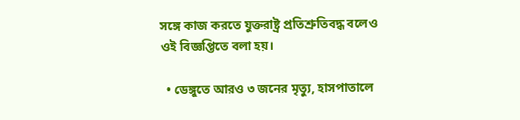সঙ্গে কাজ করতে যুক্তরাষ্ট্র প্রতিশ্রুতিবদ্ধ বলেও ওই বিজ্ঞপ্তিতে বলা হয়।

  • ডেঙ্গুতে আরও ৩ জনের মৃত্যু, হাসপাতালে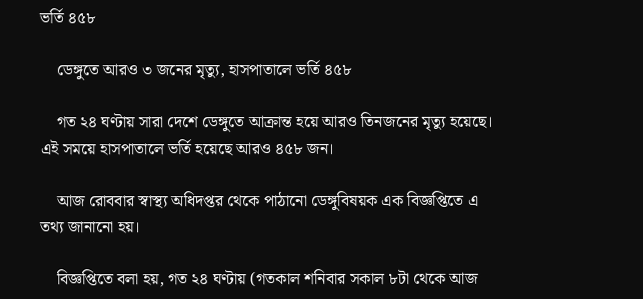ভর্তি ৪৫৮

    ডেঙ্গুতে আরও ৩ জনের মৃত্যু, হাসপাতালে ভর্তি ৪৫৮

    গত ২৪ ঘণ্টায় সারা দেশে ডেঙ্গুতে আক্রান্ত হয়ে আরও তিনজনের মৃত্যু হয়েছে। এই সময়ে হাসপাতালে ভর্তি হয়েছে আরও ৪৫৮ জন।

    আজ রোববার স্বাস্থ্য অধিদপ্তর থেকে পাঠানো ডেঙ্গুবিষয়ক এক বিজ্ঞপ্তিতে এ তথ্য জানানো হয়।

    বিজ্ঞপ্তিতে বলা হয়, গত ২৪ ঘণ্টায় (গতকাল শনিবার সকাল ৮টা থেকে আজ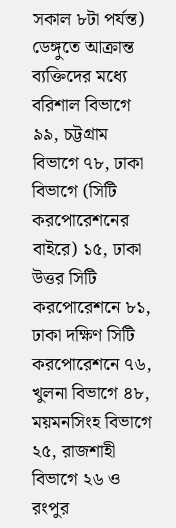সকাল ৮টা পর্যন্ত) ডেঙ্গুতে আক্রান্ত ব্যক্তিদের মধ্যে বরিশাল বিভাগে ৯৯, চট্টগ্রাম বিভাগে ৭৮, ঢাকা বিভাগে (সিটি করপোরেশনের বাইরে) ১৫, ঢাকা উত্তর সিটি করপোরেশনে ৮১, ঢাকা দক্ষিণ সিটি করপোরেশনে ৭৬, খুলনা বিভাগে ৪৮, ময়মনসিংহ বিভাগে ২৫, রাজশাহী বিভাগে ২৬ ও রংপুর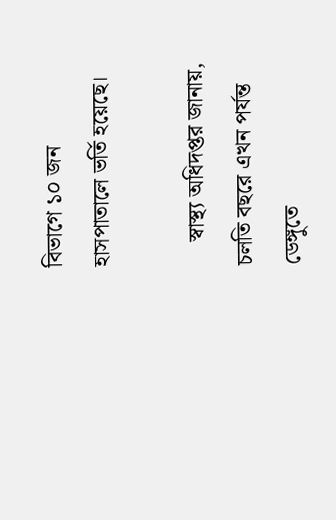বিভাগে ১০ জন হাসপাতালে ভর্তি হয়েছে।

    স্বাস্থ্য অধিদপ্তর জানায়, চলতি বছরে এখন পর্যন্ত ডেঙ্গুতে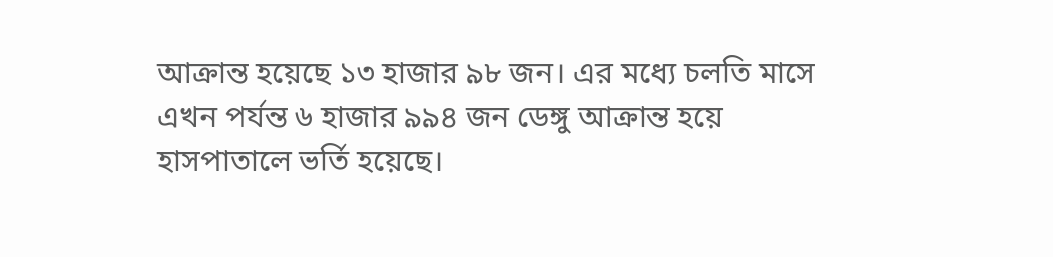আক্রান্ত হয়েছে ১৩ হাজার ৯৮ জন। এর মধ্যে চলতি মাসে এখন পর্যন্ত ৬ হাজার ৯৯৪ জন ডেঙ্গু আক্রান্ত হয়ে হাসপাতালে ভর্তি হয়েছে।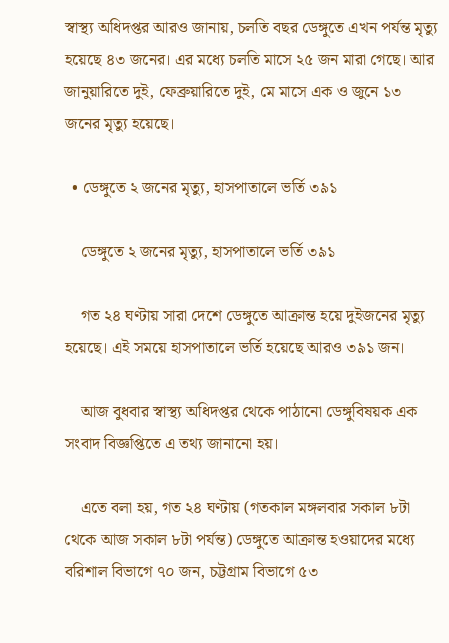স্বাস্থ্য অধিদপ্তর আরও জানায়, চলতি বছর ডেঙ্গুতে এখন পর্যন্ত মৃত্যু হয়েছে ৪৩ জনের। এর মধ্যে চলতি মাসে ২৫ জন মারা গেছে। আর জানুয়ারিতে দুই, ফেব্রুয়ারিতে দুই, মে মাসে এক ও জুনে ১৩ জনের মৃত্যু হয়েছে।

  • ডেঙ্গুতে ২ জনের মৃত্যু, হাসপাতালে ভর্তি ৩৯১

    ডেঙ্গুতে ২ জনের মৃত্যু, হাসপাতালে ভর্তি ৩৯১

    গত ২৪ ঘণ্টায় সারা দেশে ডেঙ্গুতে আক্রান্ত হয়ে দুইজনের মৃত্যু হয়েছে। এই সময়ে হাসপাতালে ভর্তি হয়েছে আরও ৩৯১ জন।

    আজ বুধবার স্বাস্থ্য অধিদপ্তর থেকে পাঠানো ডেঙ্গুবিষয়ক এক সংবাদ বিজ্ঞপ্তিতে এ তথ্য জানানো হয়।

    এতে বলা হয়, গত ২৪ ঘণ্টায় (গতকাল মঙ্গলবার সকাল ৮টা থেকে আজ সকাল ৮টা পর্যন্ত) ডেঙ্গুতে আক্রান্ত হওয়াদের মধ্যে বরিশাল বিভাগে ৭০ জন, চট্টগ্রাম বিভাগে ৫৩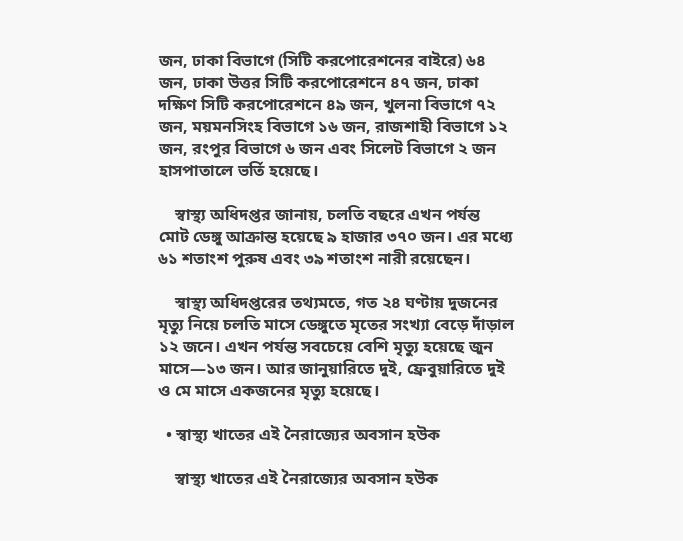জন, ঢাকা বিভাগে (সিটি করপোরেশনের বাইরে) ৬৪ জন, ঢাকা উত্তর সিটি করপোরেশনে ৪৭ জন, ঢাকা দক্ষিণ সিটি করপোরেশনে ৪৯ জন, খুলনা বিভাগে ৭২ জন, ময়মনসিংহ বিভাগে ১৬ জন, রাজশাহী বিভাগে ১২ জন, রংপুর বিভাগে ৬ জন এবং সিলেট বিভাগে ২ জন হাসপাতালে ভর্তি হয়েছে।

    স্বাস্থ্য অধিদপ্তর জানায়, চলতি বছরে এখন পর্যন্ত মোট ডেঙ্গু আক্রান্ত হয়েছে ৯ হাজার ৩৭০ জন। এর মধ্যে ৬১ শতাংশ পুরুষ এবং ৩৯ শতাংশ নারী রয়েছেন।

    স্বাস্থ্য অধিদপ্তরের তথ্যমতে, গত ২৪ ঘণ্টায় দুজনের মৃত্যু নিয়ে চলতি মাসে ডেঙ্গুতে মৃতের সংখ্যা বেড়ে দাঁড়াল ১২ জনে। এখন পর্যন্ত সবচেয়ে বেশি মৃত্যু হয়েছে জুন মাসে—১৩ জন। আর জানুয়ারিতে দুই, ফ্রেবুয়ারিতে দুই ও মে মাসে একজনের মৃত্যু হয়েছে।

  • স্বাস্থ্য খাতের এই নৈরাজ্যের অবসান হউক

    স্বাস্থ্য খাতের এই নৈরাজ্যের অবসান হউক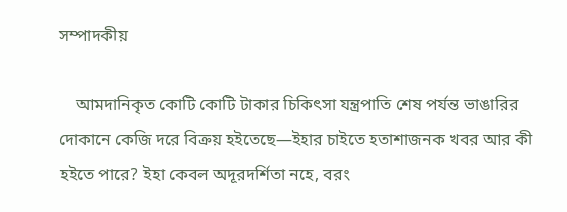সম্পাদকীয়

    আমদানিকৃত কোটি কোটি টাকার চিকিৎসা যন্ত্রপাতি শেষ পর্যন্ত ভাঙারির দোকানে কেজি দরে বিক্রয় হইতেছে—ইহার চাইতে হতাশাজনক খবর আর কী হইতে পারে? ইহা কেবল অদূরদর্শিতা নহে, বরং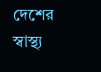দেশের স্বাস্থ্য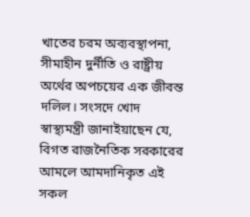খাতের চরম অব্যবস্থাপনা, সীমাহীন দুর্নীতি ও রাষ্ট্রীয় অর্থের অপচয়ের এক জীবন্ত দলিল। সংসদে খোদ স্বাস্থ্যমন্ত্রী জানাইয়াছেন যে, বিগত রাজনৈতিক সরকারের আমলে আমদানিকৃত এই সকল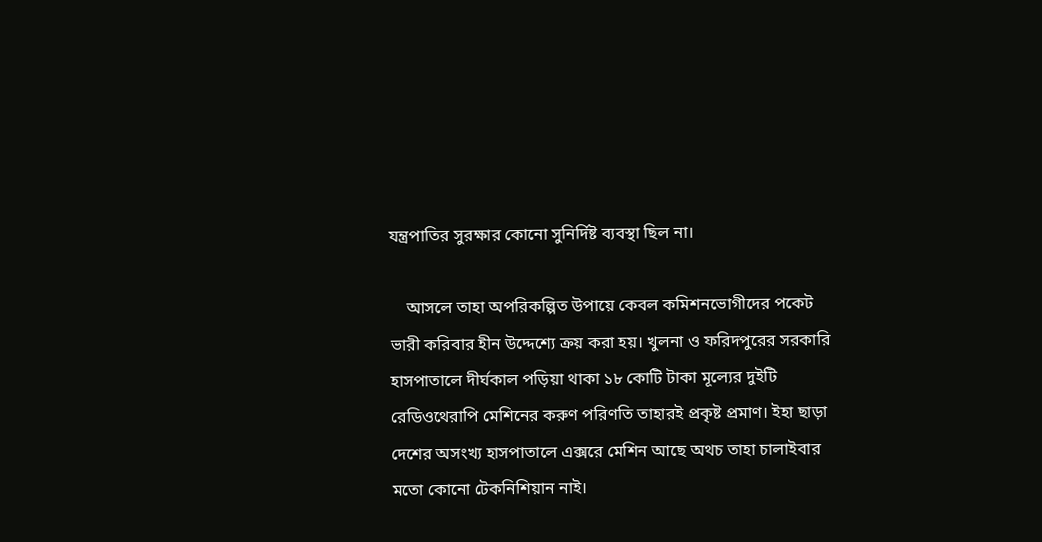যন্ত্রপাতির সুরক্ষার কোনো সুনির্দিষ্ট ব্যবস্থা ছিল না।

    আসলে তাহা অপরিকল্পিত উপায়ে কেবল কমিশনভোগীদের পকেট ভারী করিবার হীন উদ্দেশ্যে ক্রয় করা হয়। খুলনা ও ফরিদপুরের সরকারি হাসপাতালে দীর্ঘকাল পড়িয়া থাকা ১৮ কোটি টাকা মূল্যের দুইটি রেডিওথেরাপি মেশিনের করুণ পরিণতি তাহারই প্রকৃষ্ট প্রমাণ। ইহা ছাড়া দেশের অসংখ্য হাসপাতালে এক্সরে মেশিন আছে অথচ তাহা চালাইবার মতো কোনো টেকনিশিয়ান নাই।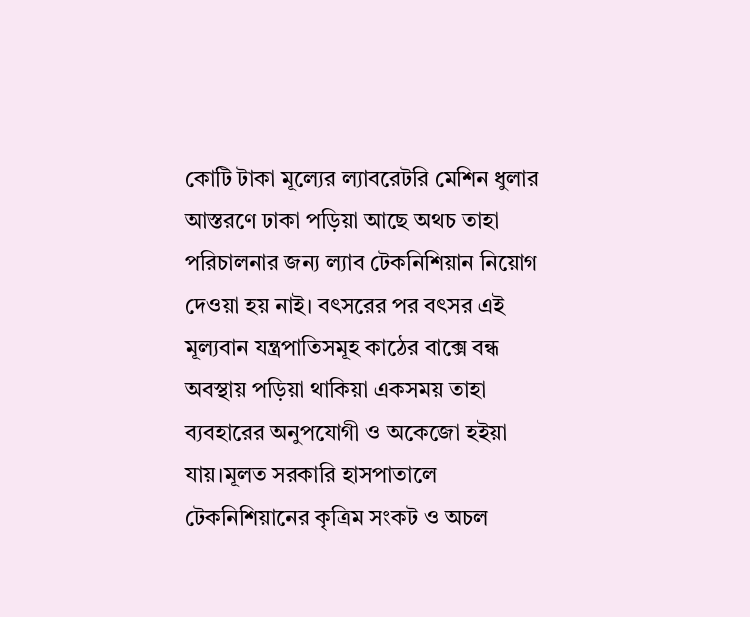কোটি টাকা মূল্যের ল্যাবরেটরি মেশিন ধুলার আস্তরণে ঢাকা পড়িয়া আছে অথচ তাহা পরিচালনার জন্য ল্যাব টেকনিশিয়ান নিয়োগ দেওয়া হয় নাই। বৎসরের পর বৎসর এই মূল্যবান যন্ত্রপাতিসমূহ কাঠের বাক্সে বন্ধ অবস্থায় পড়িয়া থাকিয়া একসময় তাহা ব্যবহারের অনুপযোগী ও অকেজো হইয়া যায়।মূলত সরকারি হাসপাতালে টেকনিশিয়ানের কৃত্রিম সংকট ও অচল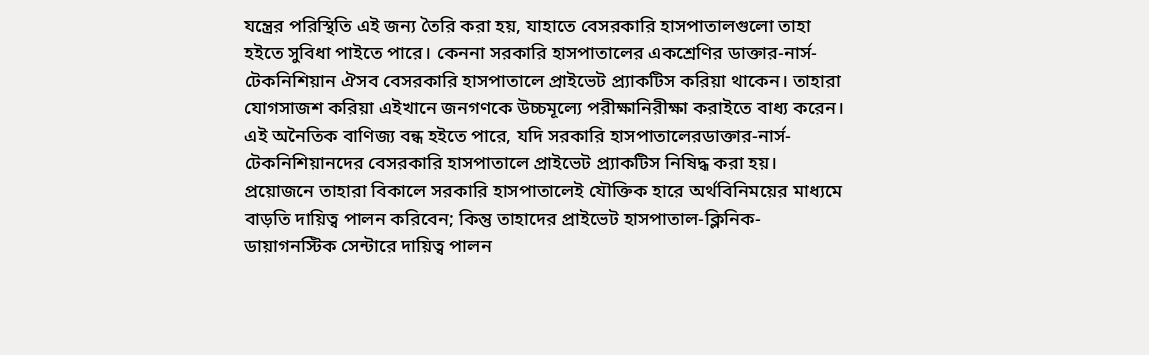যন্ত্রের পরিস্থিতি এই জন্য তৈরি করা হয়, যাহাতে বেসরকারি হাসপাতালগুলো তাহা হইতে সুবিধা পাইতে পারে। কেননা সরকারি হাসপাতালের একশ্রেণির ডাক্তার-নার্স-টেকনিশিয়ান ঐসব বেসরকারি হাসপাতালে প্রাইভেট প্র্যাকটিস করিয়া থাকেন। তাহারা যোগসাজশ করিয়া এইখানে জনগণকে উচ্চমূল্যে পরীক্ষানিরীক্ষা করাইতে বাধ্য করেন। এই অনৈতিক বাণিজ্য বন্ধ হইতে পারে, যদি সরকারি হাসপাতালেরডাক্তার-নার্স-টেকনিশিয়ানদের বেসরকারি হাসপাতালে প্রাইভেট প্র্যাকটিস নিষিদ্ধ করা হয়। প্রয়োজনে তাহারা বিকালে সরকারি হাসপাতালেই যৌক্তিক হারে অর্থবিনিময়ের মাধ্যমে বাড়তি দায়িত্ব পালন করিবেন; কিন্তু তাহাদের প্রাইভেট হাসপাতাল-ক্লিনিক-ডায়াগনস্টিক সেন্টারে দায়িত্ব পালন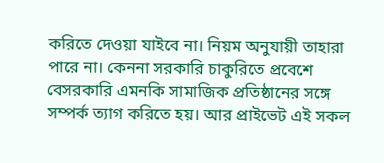করিতে দেওয়া যাইবে না। নিয়ম অনুযায়ী তাহারা পারে না। কেননা সরকারি চাকুরিতে প্রবেশে বেসরকারি এমনকি সামাজিক প্রতিষ্ঠানের সঙ্গে সম্পর্ক ত্যাগ করিতে হয়। আর প্রাইভেট এই সকল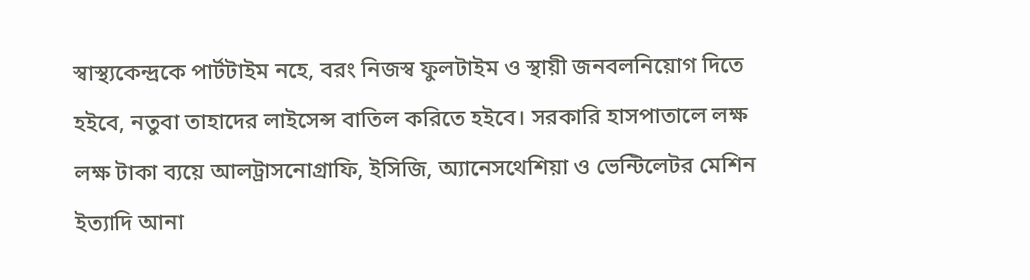স্বাস্থ্যকেন্দ্রকে পার্টটাইম নহে, বরং নিজস্ব ফুলটাইম ও স্থায়ী জনবলনিয়োগ দিতে হইবে, নতুবা তাহাদের লাইসেন্স বাতিল করিতে হইবে। সরকারি হাসপাতালে লক্ষ লক্ষ টাকা ব্যয়ে আলট্রাসনোগ্রাফি, ইসিজি, অ্যানেসথেশিয়া ও ভেন্টিলেটর মেশিন ইত্যাদি আনা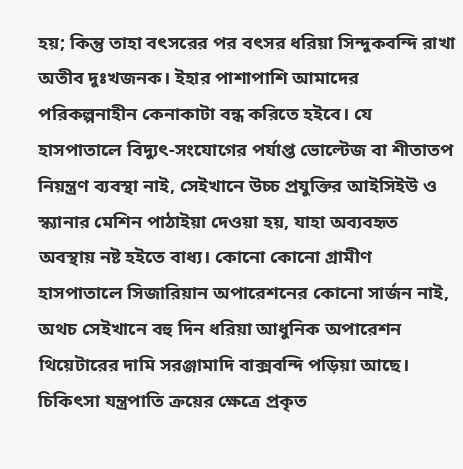হয়; কিন্তু তাহা বৎসরের পর বৎসর ধরিয়া সিন্দুকবন্দি রাখা অতীব দুঃখজনক। ইহার পাশাপাশি আমাদের পরিকল্পনাহীন কেনাকাটা বন্ধ করিতে হইবে। যে হাসপাতালে বিদ্যুৎ-সংযোগের পর্যাপ্ত ভোল্টেজ বা শীতাতপ নিয়ন্ত্রণ ব্যবস্থা নাই, সেইখানে উচ্চ প্রযুক্তির আইসিইউ ও স্ক্যানার মেশিন পাঠাইয়া দেওয়া হয়, যাহা অব্যবহৃত অবস্থায় নষ্ট হইতে বাধ্য। কোনো কোনো গ্রামীণ হাসপাতালে সিজারিয়ান অপারেশনের কোনো সার্জন নাই, অথচ সেইখানে বহু দিন ধরিয়া আধুনিক অপারেশন থিয়েটারের দামি সরঞ্জামাদি বাক্সবন্দি পড়িয়া আছে। চিকিৎসা যন্ত্রপাতি ক্রয়ের ক্ষেত্রে প্রকৃত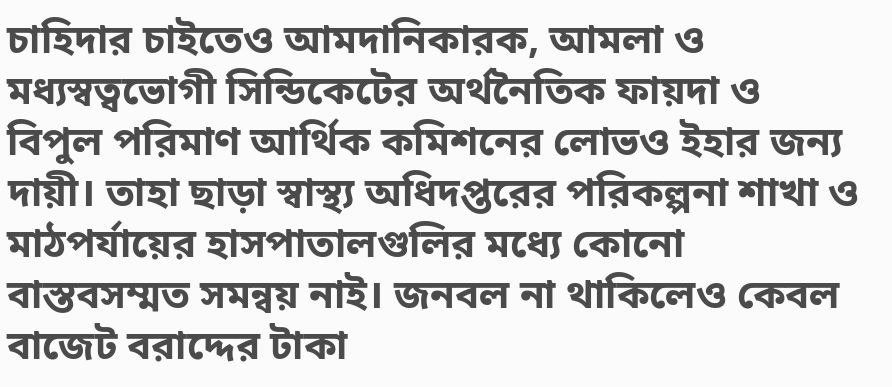চাহিদার চাইতেও আমদানিকারক, আমলা ও মধ্যস্বত্বভোগী সিন্ডিকেটের অর্থনৈতিক ফায়দা ও বিপুল পরিমাণ আর্থিক কমিশনের লোভও ইহার জন্য দায়ী। তাহা ছাড়া স্বাস্থ্য অধিদপ্তরের পরিকল্পনা শাখা ও মাঠপর্যায়ের হাসপাতালগুলির মধ্যে কোনো বাস্তবসম্মত সমন্বয় নাই। জনবল না থাকিলেও কেবল বাজেট বরাদ্দের টাকা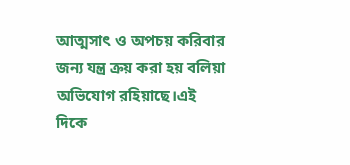আত্মসাৎ ও অপচয় করিবার জন্য যন্ত্র ক্রয় করা হয় বলিয়া অভিযোগ রহিয়াছে।এই দিকে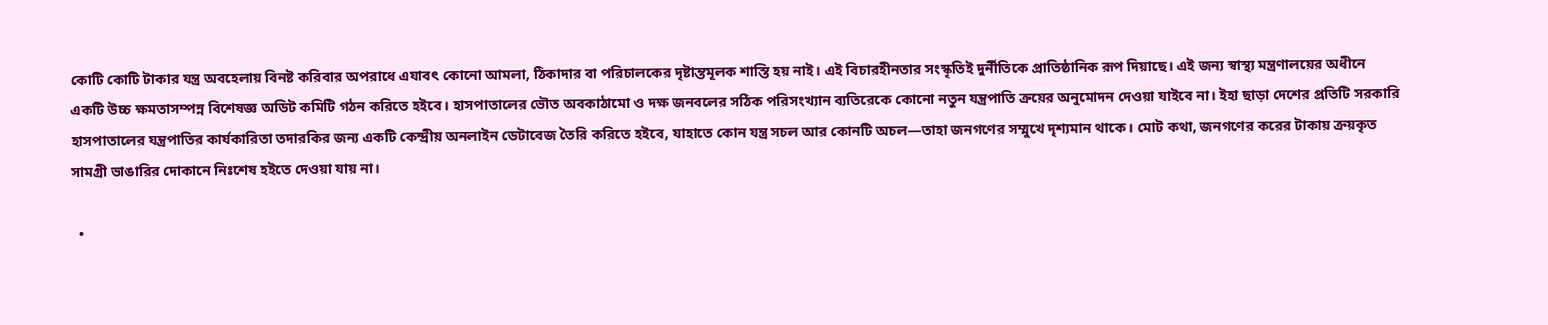কোটি কোটি টাকার যন্ত্র অবহেলায় বিনষ্ট করিবার অপরাধে এযাবৎ কোনো আমলা, ঠিকাদার বা পরিচালকের দৃষ্টান্তমূলক শাস্তি হয় নাই। এই বিচারহীনতার সংস্কৃতিই দুর্নীতিকে প্রাতিষ্ঠানিক রূপ দিয়াছে। এই জন্য স্বাস্থ্য মন্ত্রণালয়ের অধীনে একটি উচ্চ ক্ষমতাসম্পন্ন বিশেষজ্ঞ অডিট কমিটি গঠন করিতে হইবে। হাসপাতালের ভৌত অবকাঠামো ও দক্ষ জনবলের সঠিক পরিসংখ্যান ব্যতিরেকে কোনো নতুন যন্ত্রপাতি ক্রয়ের অনুমোদন দেওয়া যাইবে না। ইহা ছাড়া দেশের প্রতিটি সরকারি হাসপাতালের যন্ত্রপাতির কার্যকারিতা তদারকির জন্য একটি কেন্দ্রীয় অনলাইন ডেটাবেজ তৈরি করিতে হইবে, যাহাতে কোন যন্ত্র সচল আর কোনটি অচল—তাহা জনগণের সম্মুখে দৃশ্যমান থাকে। মোট কথা, জনগণের করের টাকায় ক্রয়কৃত সামগ্রী ভাঙারির দোকানে নিঃশেষ হইতে দেওয়া যায় না।

  •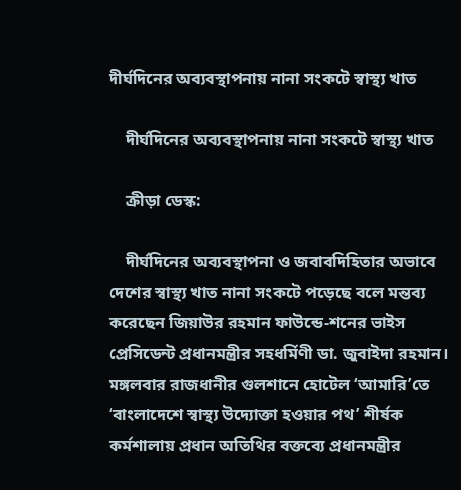দীর্ঘদিনের অব্যবস্থাপনায় নানা সংকটে স্বাস্থ্য খাত

    দীর্ঘদিনের অব্যবস্থাপনায় নানা সংকটে স্বাস্থ্য খাত

    ক্রীড়া ডেস্ক:

    দীর্ঘদিনের অব্যবস্থাপনা ও জবাবদিহিতার অভাবে দেশের স্বাস্থ্য খাত নানা সংকটে পড়েছে বলে মন্তব্য করেছেন জিয়াউর রহমান ফাউন্ডে-শনের ভাইস প্রেসিডেন্ট প্রধানমন্ত্রীর সহধর্মিণী ডা. জুবাইদা রহমান। মঙ্গলবার রাজধানীর গুলশানে হোটেল ‘আমারি’তে ‘বাংলাদেশে স্বাস্থ্য উদ্যোক্তা হওয়ার পথ’ শীর্ষক কর্মশালায় প্রধান অতিথির বক্তব্যে প্রধানমন্ত্রীর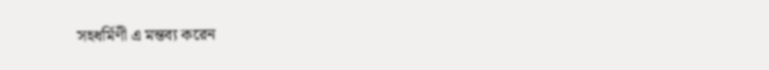সহধর্মিণী এ মন্তব্য করেন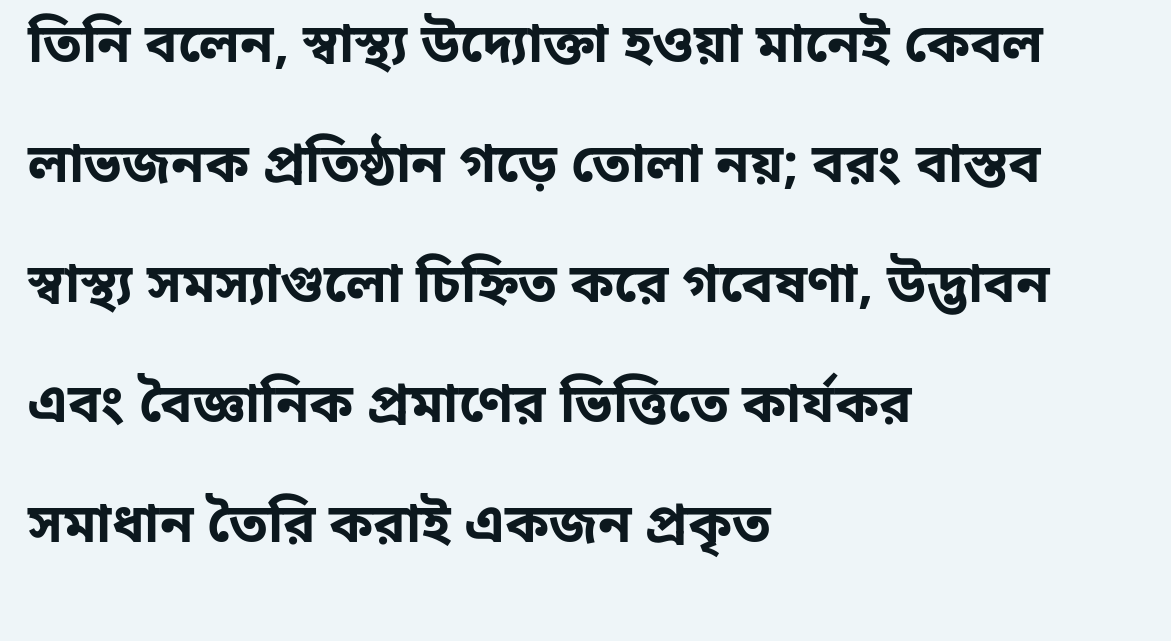তিনি বলেন, স্বাস্থ্য উদ্যোক্তা হওয়া মানেই কেবল লাভজনক প্রতিষ্ঠান গড়ে তোলা নয়; বরং বাস্তব স্বাস্থ্য সমস্যাগুলো চিহ্নিত করে গবেষণা, উদ্ভাবন এবং বৈজ্ঞানিক প্রমাণের ভিত্তিতে কার্যকর সমাধান তৈরি করাই একজন প্রকৃত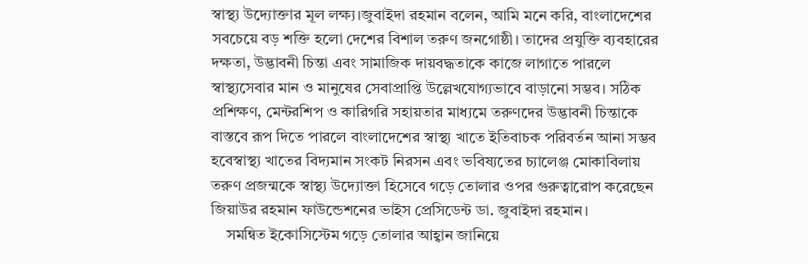স্বাস্থ্য উদ্যোক্তার মূল লক্ষ্য।জুবাইদা রহমান বলেন, আমি মনে করি, বাংলাদেশের সবচেয়ে বড় শক্তি হলো দেশের বিশাল তরুণ জনগোষ্ঠী। তাদের প্রযুক্তি ব্যবহারের দক্ষতা, উদ্ভাবনী চিন্তা এবং সামাজিক দায়বদ্ধতাকে কাজে লাগাতে পারলে স্বাস্থ্যসেবার মান ও মানুষের সেবাপ্রাপ্তি উল্লেখযোগ্যভাবে বাড়ানো সম্ভব। সঠিক প্রশিক্ষণ, মেন্টরশিপ ও কারিগরি সহায়তার মাধ্যমে তরুণদের উদ্ভাবনী চিন্তাকে বাস্তবে রূপ দিতে পারলে বাংলাদেশের স্বাস্থ্য খাতে ইতিবাচক পরিবর্তন আনা সম্ভব হবেস্বাস্থ্য খাতের বিদ্যমান সংকট নিরসন এবং ভবিষ্যতের চ্যালেঞ্জ মোকাবিলায় তরুণ প্রজন্মকে স্বাস্থ্য উদ্যোক্তা হিসেবে গড়ে তোলার ওপর গুরুত্বারোপ করেছেন জিয়াউর রহমান ফাউন্ডেশনের ভাইস প্রেসিডেন্ট ডা. জুবাইদা রহমান।
    সমন্বিত ইকোসিস্টেম গড়ে তোলার আহ্বান জানিয়ে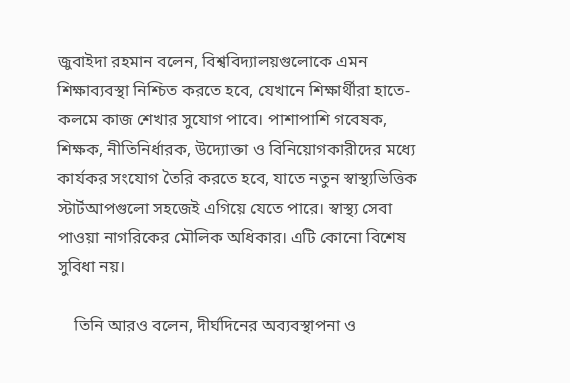জুবাইদা রহমান বলেন, বিশ্ববিদ্যালয়গুলোকে এমন শিক্ষাব্যবস্থা নিশ্চিত করতে হবে, যেখানে শিক্ষার্থীরা হাতে-কলমে কাজ শেখার সুযোগ পাবে। পাশাপাশি গবেষক, শিক্ষক, নীতিনির্ধারক, উদ্যোক্তা ও বিনিয়োগকারীদের মধ্যে কার্যকর সংযোগ তৈরি করতে হবে, যাতে নতুন স্বাস্থ্যভিত্তিক স্টার্টআপগুলো সহজেই এগিয়ে যেতে পারে। স্বাস্থ্য সেবা পাওয়া নাগরিকের মৌলিক অধিকার। এটি কোনো বিশেষ সুবিধা নয়।

    তিনি আরও বলেন, দীর্ঘদিনের অব্যবস্থাপনা ও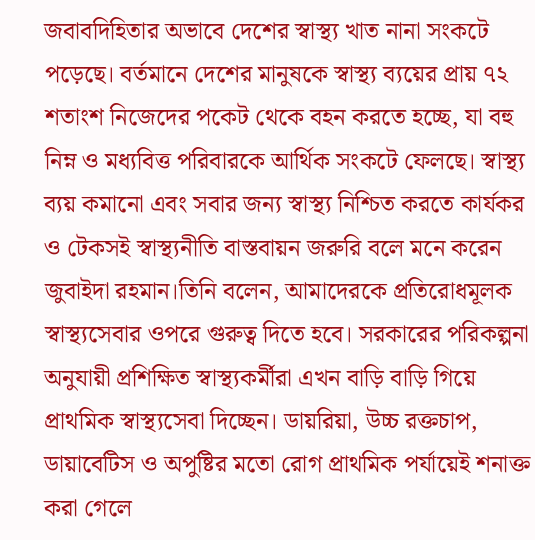জবাবদিহিতার অভাবে দেশের স্বাস্থ্য খাত নানা সংকটে পড়েছে। বর্তমানে দেশের মানুষকে স্বাস্থ্য ব্যয়ের প্রায় ৭২ শতাংশ নিজেদের পকেট থেকে বহন করতে হচ্ছে, যা বহু নিম্ন ও মধ্যবিত্ত পরিবারকে আর্থিক সংকটে ফেলছে। স্বাস্থ্য ব্যয় কমানো এবং সবার জন্য স্বাস্থ্য নিশ্চিত করতে কার্যকর ও টেকসই স্বাস্থ্যনীতি বাস্তবায়ন জরুরি বলে মনে করেন জুবাইদা রহমান।তিনি বলেন, আমাদেরকে প্রতিরোধমূলক স্বাস্থ্যসেবার ওপরে গুরুত্ব দিতে হবে। সরকারের পরিকল্পনা অনুযায়ী প্রশিক্ষিত স্বাস্থ্যকর্মীরা এখন বাড়ি বাড়ি গিয়ে প্রাথমিক স্বাস্থ্যসেবা দিচ্ছেন। ডায়রিয়া, উচ্চ রক্তচাপ, ডায়াবেটিস ও অপুষ্টির মতো রোগ প্রাথমিক পর্যায়েই শনাক্ত করা গেলে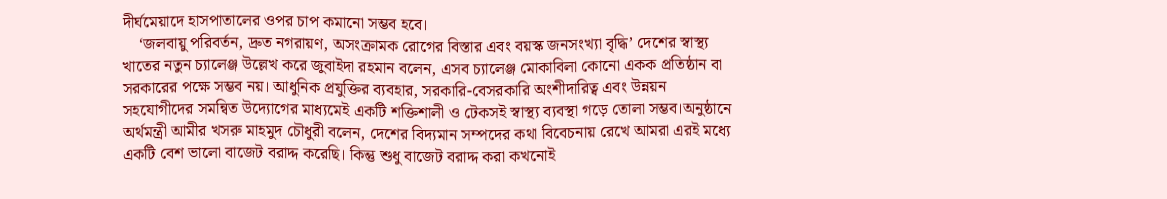দীর্ঘমেয়াদে হাসপাতালের ওপর চাপ কমানো সম্ভব হবে।
    ‘জলবায়ু পরিবর্তন, দ্রুত নগরায়ণ, অসংক্রামক রোগের বিস্তার এবং বয়স্ক জনসংখ্যা বৃদ্ধি’ দেশের স্বাস্থ্য খাতের নতুন চ্যালেঞ্জ উল্লেখ করে জুবাইদা রহমান বলেন, এসব চ্যালেঞ্জ মোকাবিলা কোনো একক প্রতিষ্ঠান বা সরকারের পক্ষে সম্ভব নয়। আধুনিক প্রযুক্তির ব্যবহার, সরকারি-বেসরকারি অংশীদারিত্ব এবং উন্নয়ন সহযোগীদের সমন্বিত উদ্যোগের মাধ্যমেই একটি শক্তিশালী ও টেকসই স্বাস্থ্য ব্যবস্থা গড়ে তোলা সম্ভব।অনুষ্ঠানে অর্থমন্ত্রী আমীর খসরু মাহমুদ চৌধুরী বলেন, দেশের বিদ্যমান সম্পদের কথা বিবেচনায় রেখে আমরা এরই মধ্যে একটি বেশ ভালো বাজেট বরাদ্দ করেছি। কিন্তু শুধু বাজেট বরাদ্দ করা কখনোই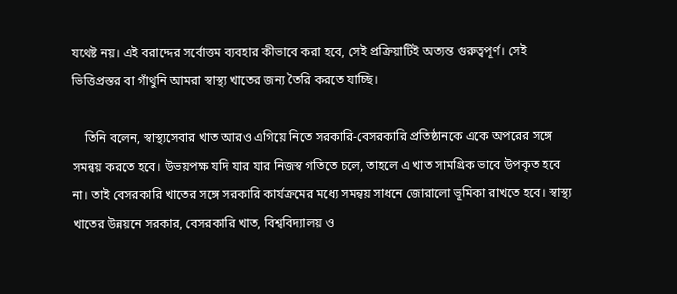যথেষ্ট নয়। এই বরাদ্দের সর্বোত্তম ব্যবহার কীভাবে করা হবে, সেই প্রক্রিয়াটিই অত্যন্ত গুরুত্বপূর্ণ। সেই ভিত্তিপ্রস্তর বা গাঁথুনি আমরা স্বাস্থ্য খাতের জন্য তৈরি করতে যাচ্ছি।

    তিনি বলেন, স্বাস্থ্যসেবার খাত আরও এগিয়ে নিতে সরকারি-বেসরকারি প্রতিষ্ঠানকে একে অপরের সঙ্গে সমন্বয় করতে হবে। উভয়পক্ষ যদি যার যার নিজস্ব গতিতে চলে, তাহলে এ খাত সামগ্রিক ভাবে উপকৃত হবে না। তাই বেসরকারি খাতের সঙ্গে সরকারি কার্যক্রমের মধ্যে সমন্বয় সাধনে জোরালো ভূমিকা রাখতে হবে। স্বাস্থ্য খাতের উন্নয়নে সরকার, বেসরকারি খাত, বিশ্ববিদ্যালয় ও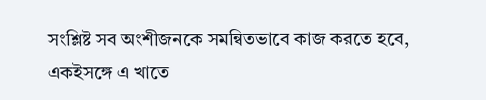সংশ্লিষ্ট সব অংশীজনকে সমন্বিতভাবে কাজ করতে হবে, একইসঙ্গে এ খাতে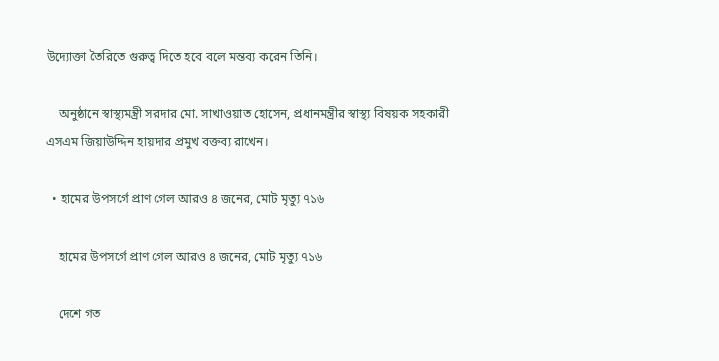উদ্যোক্তা তৈরিতে গুরুত্ব দিতে হবে বলে মন্তব্য করেন তিনি।

    অনুষ্ঠানে স্বাস্থ্যমন্ত্রী সরদার মো. সাখাওয়াত হোসেন, প্রধানমন্ত্রীর স্বাস্থ্য বিষয়ক সহকারী এসএম জিয়াউদ্দিন হায়দার প্রমুখ বক্তব্য রাখেন।

  • হামের উপসর্গে প্রাণ গেল আরও ৪ জনের, মোট মৃত্যু ৭১৬

    হামের উপসর্গে প্রাণ গেল আরও ৪ জনের, মোট মৃত্যু ৭১৬

    দেশে গত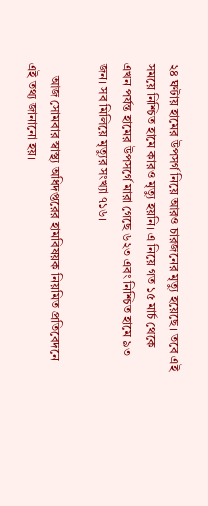২৪ ঘণ্টায় হামের উপসর্গ নিয়ে আরও চারজনের মৃত্যু হয়েছে। তবে এই সময়ে নিশ্চিত হামে কারও মৃত্যু হয়নি। এ নিয়ে গত ১৫ মার্চ থেকে এখন পর্যন্ত হামের উপসর্গে মারা গেছে ৬২৩ এবং নিশ্চিত হামে ৯৩ জন। সব মিলিয়ে মৃত্যুর সংখ্যা ৭১৬।

    আজ সোমবার স্বাস্থ্য অধিদপ্তরের হামবিষয়ক নিয়মিত প্রতিবেদনে এই তথ্য জানানো হয়।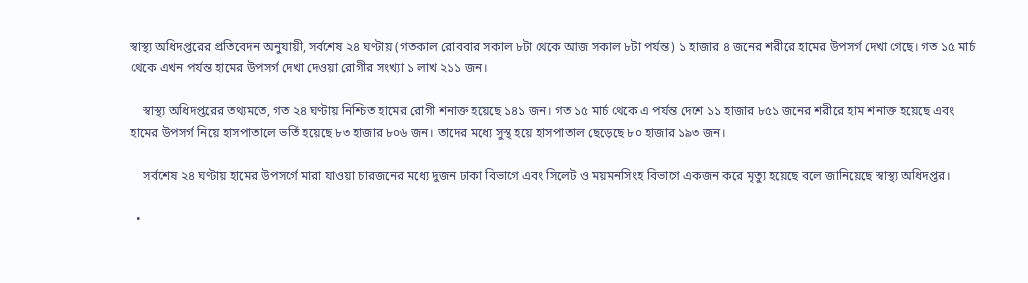স্বাস্থ্য অধিদপ্তরের প্রতিবেদন অনুযায়ী, সর্বশেষ ২৪ ঘণ্টায় (গতকাল রোববার সকাল ৮টা থেকে আজ সকাল ৮টা পর্যন্ত) ১ হাজার ৪ জনের শরীরে হামের উপসর্গ দেখা গেছে। গত ১৫ মার্চ থেকে এখন পর্যন্ত হামের উপসর্গ দেখা দেওয়া রোগীর সংখ্যা ১ লাখ ২১১ জন।

    স্বাস্থ্য অধিদপ্তরের তথ্যমতে, গত ২৪ ঘণ্টায় নিশ্চিত হামের রোগী শনাক্ত হয়েছে ১৪১ জন। গত ১৫ মার্চ থেকে এ পর্যন্ত দেশে ১১ হাজার ৮৫১ জনের শরীরে হাম শনাক্ত হয়েছে এবং হামের উপসর্গ নিয়ে হাসপাতালে ভর্তি হয়েছে ৮৩ হাজার ৮০৬ জন। তাদের মধ্যে সুস্থ হয়ে হাসপাতাল ছেড়েছে ৮০ হাজার ১৯৩ জন।

    সর্বশেষ ২৪ ঘণ্টায় হামের উপসর্গে মারা যাওয়া চারজনের মধ্যে দুজন ঢাকা বিভাগে এবং সিলেট ও ময়মনসিংহ বিভাগে একজন করে মৃত্যু হয়েছে বলে জানিয়েছে স্বাস্থ্য অধিদপ্তর।

  •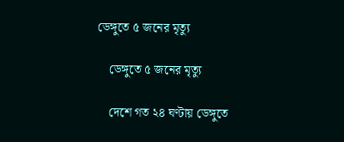ডেঙ্গুতে ৫ জনের মৃত্যু

    ডেঙ্গুতে ৫ জনের মৃত্যু

    দেশে গত ২৪ ঘণ্টায় ডেঙ্গুতে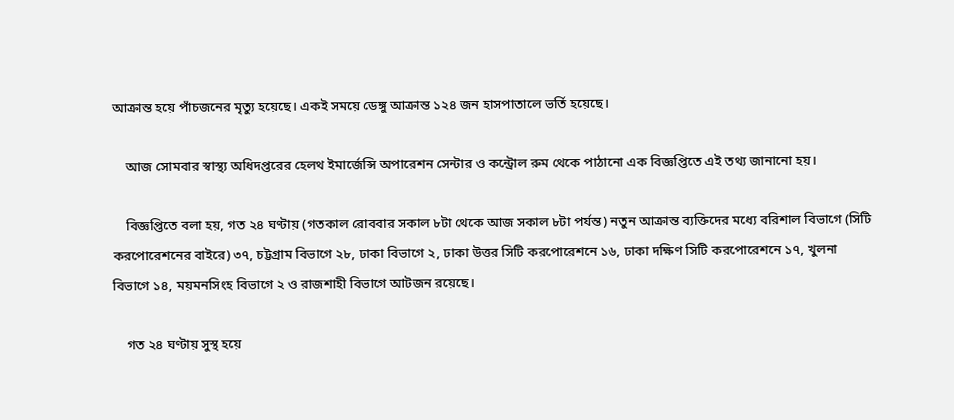আক্রান্ত হয়ে পাঁচজনের মৃত্যু হয়েছে। একই সময়ে ডেঙ্গু আক্রান্ত ১২৪ জন হাসপাতালে ভর্তি হয়েছে।

    আজ সোমবার স্বাস্থ্য অধিদপ্তরের হেলথ ইমার্জেন্সি অপারেশন সেন্টার ও কন্ট্রোল রুম থেকে পাঠানো এক বিজ্ঞপ্তিতে এই তথ্য জানানো হয়।

    বিজ্ঞপ্তিতে বলা হয়, গত ২৪ ঘণ্টায় (গতকাল রোববার সকাল ৮টা থেকে আজ সকাল ৮টা পর্যন্ত) নতুন আক্রান্ত ব্যক্তিদের মধ্যে বরিশাল বিভাগে (সিটি করপোরেশনের বাইরে) ৩৭, চট্টগ্রাম বিভাগে ২৮, ঢাকা বিভাগে ২, ঢাকা উত্তর সিটি করপোরেশনে ১৬, ঢাকা দক্ষিণ সিটি করপোরেশনে ১৭, খুলনা বিভাগে ১৪, ময়মনসিংহ বিভাগে ২ ও রাজশাহী বিভাগে আটজন রয়েছে।

    গত ২৪ ঘণ্টায় সুস্থ হয়ে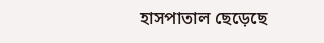হাসপাতাল ছেড়েছে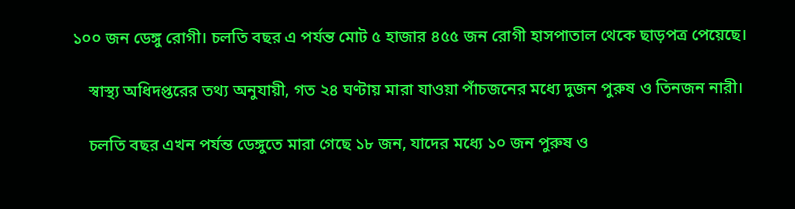১০০ জন ডেঙ্গু রোগী। চলতি বছর এ পর্যন্ত মোট ৫ হাজার ৪৫৫ জন রোগী হাসপাতাল থেকে ছাড়পত্র পেয়েছে।

    স্বাস্থ্য অধিদপ্তরের তথ্য অনুযায়ী, গত ২৪ ঘণ্টায় মারা যাওয়া পাঁচজনের মধ্যে দুজন পুরুষ ও তিনজন নারী।

    চলতি বছর এখন পর্যন্ত ডেঙ্গুতে মারা গেছে ১৮ জন, যাদের মধ্যে ১০ জন পুরুষ ও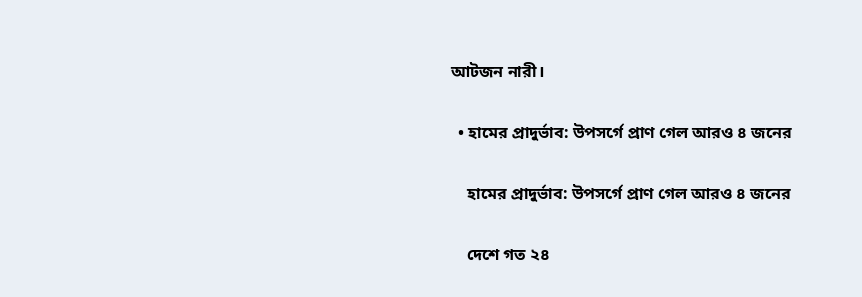আটজন নারী।

  • হামের প্রাদুর্ভাব: উপসর্গে প্রাণ গেল আরও ৪ জনের

    হামের প্রাদুর্ভাব: উপসর্গে প্রাণ গেল আরও ৪ জনের

    দেশে গত ২৪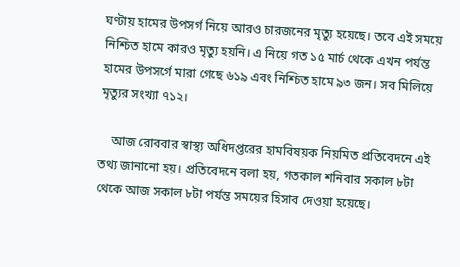ঘণ্টায় হামের উপসর্গ নিয়ে আরও চারজনের মৃত্যু হয়েছে। তবে এই সময়ে নিশ্চিত হামে কারও মৃত্যু হয়নি। এ নিয়ে গত ১৫ মার্চ থেকে এখন পর্যন্ত হামের উপসর্গে মারা গেছে ৬১৯ এবং নিশ্চিত হামে ৯৩ জন। সব মিলিয়ে মৃত্যুর সংখ্যা ৭১২।

    আজ রোববার স্বাস্থ্য অধিদপ্তরের হামবিষয়ক নিয়মিত প্রতিবেদনে এই তথ্য জানানো হয়। প্রতিবেদনে বলা হয়, গতকাল শনিবার সকাল ৮টা থেকে আজ সকাল ৮টা পর্যন্ত সময়ের হিসাব দেওয়া হয়েছে।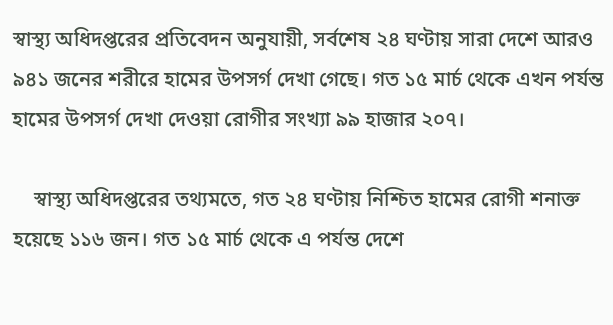স্বাস্থ্য অধিদপ্তরের প্রতিবেদন অনুযায়ী, সর্বশেষ ২৪ ঘণ্টায় সারা দেশে আরও ৯৪১ জনের শরীরে হামের উপসর্গ দেখা গেছে। গত ১৫ মার্চ থেকে এখন পর্যন্ত হামের উপসর্গ দেখা দেওয়া রোগীর সংখ্যা ৯৯ হাজার ২০৭।

    স্বাস্থ্য অধিদপ্তরের তথ্যমতে, গত ২৪ ঘণ্টায় নিশ্চিত হামের রোগী শনাক্ত হয়েছে ১১৬ জন। গত ১৫ মার্চ থেকে এ পর্যন্ত দেশে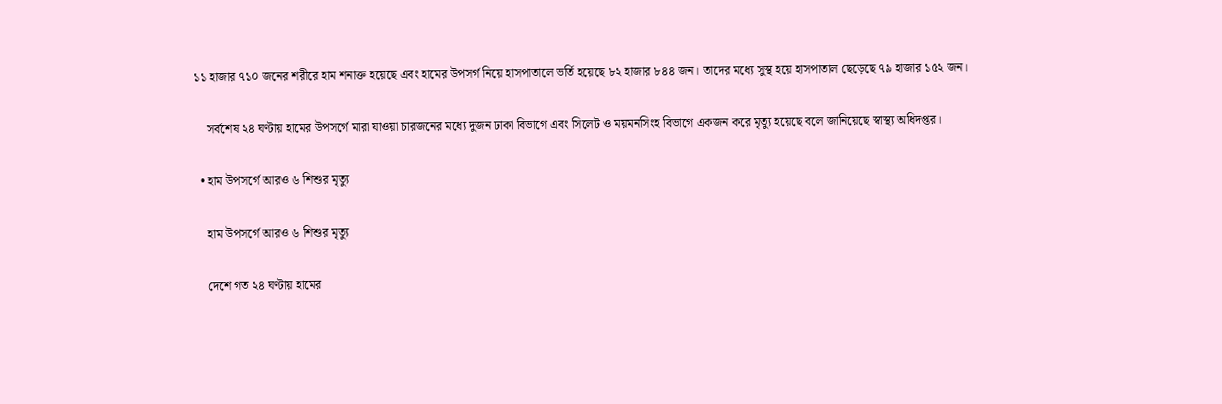১১ হাজার ৭১০ জনের শরীরে হাম শনাক্ত হয়েছে এবং হামের উপসর্গ নিয়ে হাসপাতালে ভর্তি হয়েছে ৮২ হাজার ৮৪৪ জন। তাদের মধ্যে সুস্থ হয়ে হাসপাতাল ছেড়েছে ৭৯ হাজার ১৫২ জন।

    সর্বশেষ ২৪ ঘণ্টায় হামের উপসর্গে মারা যাওয়া চারজনের মধ্যে দুজন ঢাকা বিভাগে এবং সিলেট ও ময়মনসিংহ বিভাগে একজন করে মৃত্যু হয়েছে বলে জানিয়েছে স্বাস্থ্য অধিদপ্তর।

  • হাম উপসর্গে আরও ৬ শিশুর মৃত্যু

    হাম উপসর্গে আরও ৬ শিশুর মৃত্যু

    দেশে গত ২৪ ঘণ্টায় হামের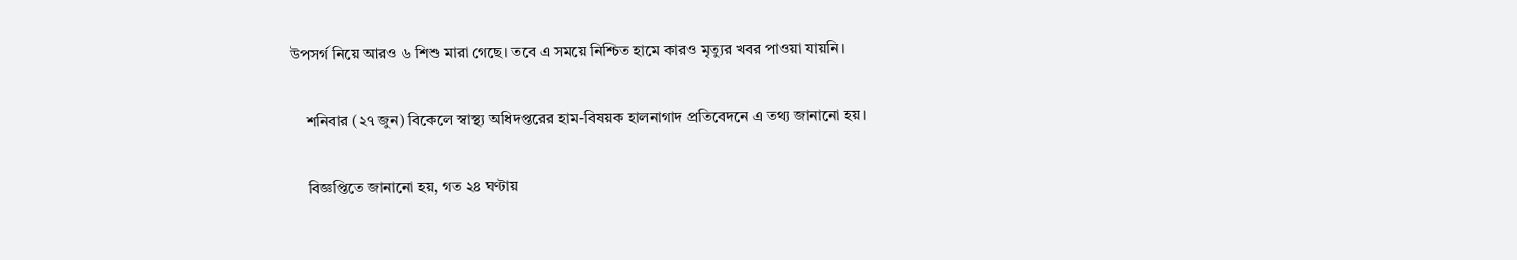উপসর্গ নিয়ে আরও ৬ শিশু মারা গেছে। তবে এ সময়ে নিশ্চিত হামে কারও মৃত্যুর খবর পাওয়া যায়নি।

    শনিবার (২৭ জুন) বিকেলে স্বাস্থ্য অধিদপ্তরের হাম-বিষয়ক হালনাগাদ প্রতিবেদনে এ তথ্য জানানো হয়।

    বিজ্ঞপ্তিতে জানানো হয়, গত ২৪ ঘণ্টায়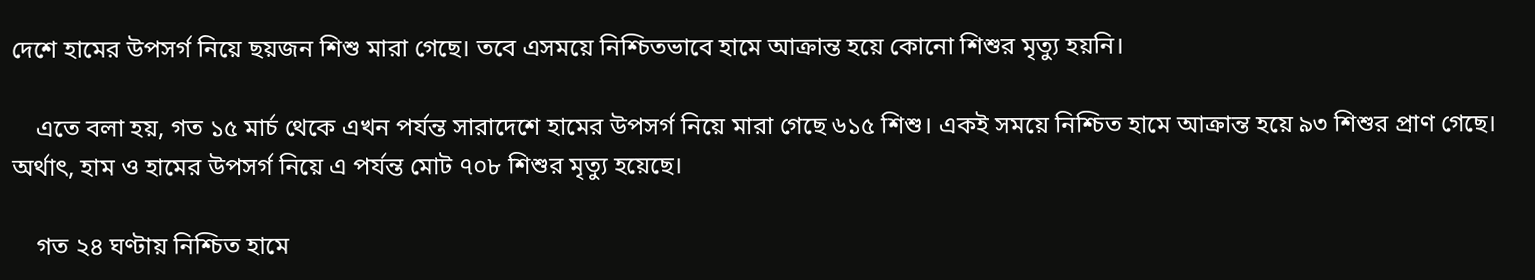দেশে হামের উপসর্গ নিয়ে ছয়জন শিশু মারা গেছে। তবে এসময়ে নিশ্চিতভাবে হামে আক্রান্ত হয়ে কোনো শিশুর মৃত্যু হয়নি।

    এতে বলা হয়, গত ১৫ মার্চ থেকে এখন পর্যন্ত সারাদেশে হামের উপসর্গ নিয়ে মারা গেছে ৬১৫ শিশু। একই সময়ে নিশ্চিত হামে আক্রান্ত হয়ে ৯৩ শিশুর প্রাণ গেছে। অর্থাৎ, হাম ও হামের উপসর্গ নিয়ে এ পর্যন্ত মোট ৭০৮ শিশুর মৃত্যু হয়েছে।

    গত ২৪ ঘণ্টায় নিশ্চিত হামে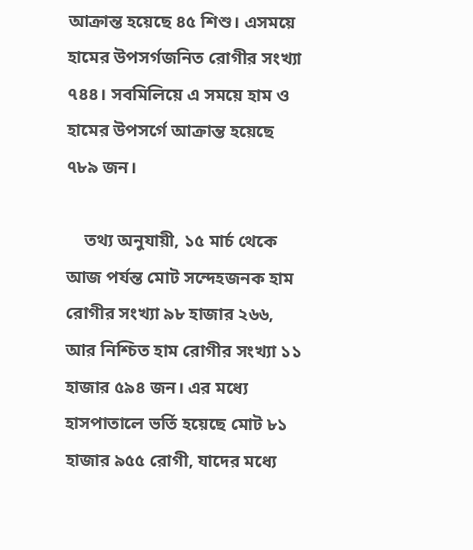আক্রান্ত হয়েছে ৪৫ শিশু। এসময়ে হামের উপসর্গজনিত রোগীর সংখ্যা ৭৪৪। সবমিলিয়ে এ সময়ে হাম ও হামের উপসর্গে আক্রান্ত হয়েছে ৭৮৯ জন।

    তথ্য অনুযায়ী, ১৫ মার্চ থেকে আজ পর্যন্ত মোট সন্দেহজনক হাম রোগীর সংখ্যা ৯৮ হাজার ২৬৬, আর নিশ্চিত হাম রোগীর সংখ্যা ১১ হাজার ৫৯৪ জন। এর মধ্যে হাসপাতালে ভর্তি হয়েছে মোট ৮১ হাজার ৯৫৫ রোগী, যাদের মধ্যে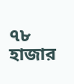৭৮ হাজার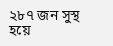২৮৭ জন সুস্থ হয়ে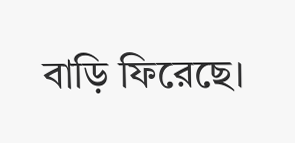বাড়ি ফিরেছে।